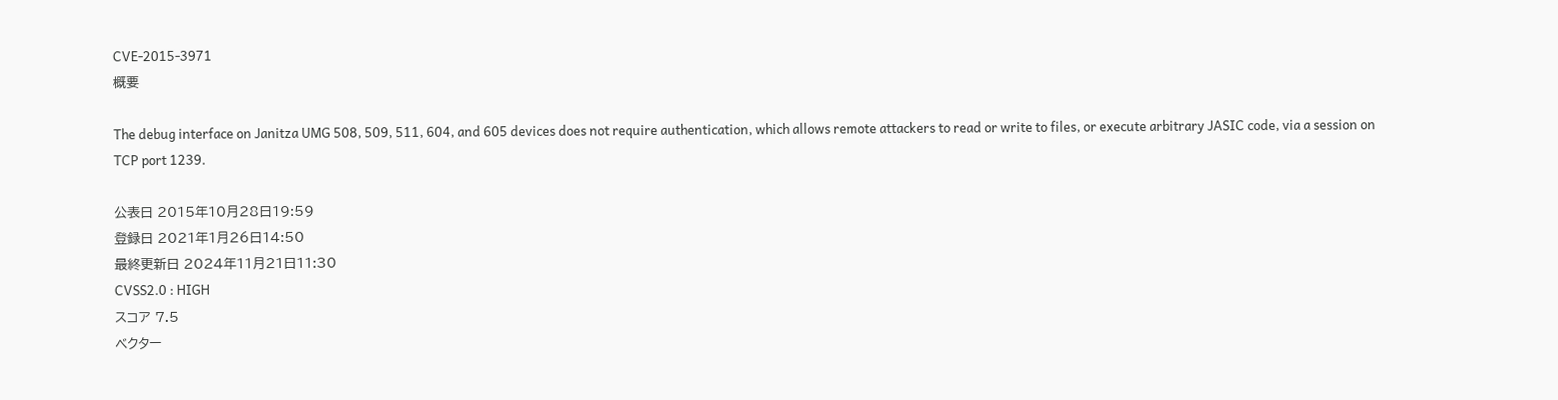CVE-2015-3971
概要

The debug interface on Janitza UMG 508, 509, 511, 604, and 605 devices does not require authentication, which allows remote attackers to read or write to files, or execute arbitrary JASIC code, via a session on TCP port 1239.

公表日 2015年10月28日19:59
登録日 2021年1月26日14:50
最終更新日 2024年11月21日11:30
CVSS2.0 : HIGH
スコア 7.5
ベクター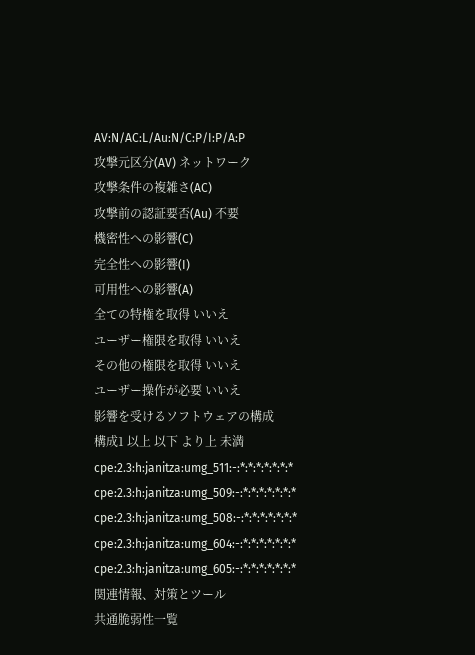AV:N/AC:L/Au:N/C:P/I:P/A:P
攻撃元区分(AV) ネットワーク
攻撃条件の複雑さ(AC)
攻撃前の認証要否(Au) 不要
機密性への影響(C)
完全性への影響(I)
可用性への影響(A)
全ての特権を取得 いいえ
ユーザー権限を取得 いいえ
その他の権限を取得 いいえ
ユーザー操作が必要 いいえ
影響を受けるソフトウェアの構成
構成1 以上 以下 より上 未満
cpe:2.3:h:janitza:umg_511:-:*:*:*:*:*:*:*
cpe:2.3:h:janitza:umg_509:-:*:*:*:*:*:*:*
cpe:2.3:h:janitza:umg_508:-:*:*:*:*:*:*:*
cpe:2.3:h:janitza:umg_604:-:*:*:*:*:*:*:*
cpe:2.3:h:janitza:umg_605:-:*:*:*:*:*:*:*
関連情報、対策とツール
共通脆弱性一覧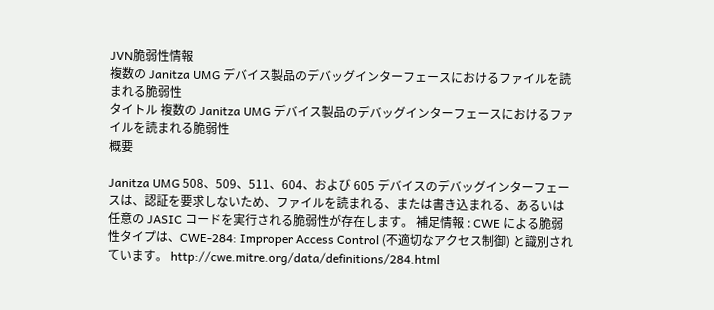JVN脆弱性情報
複数の Janitza UMG デバイス製品のデバッグインターフェースにおけるファイルを読まれる脆弱性
タイトル 複数の Janitza UMG デバイス製品のデバッグインターフェースにおけるファイルを読まれる脆弱性
概要

Janitza UMG 508、509、511、604、および 605 デバイスのデバッグインターフェースは、認証を要求しないため、ファイルを読まれる、または書き込まれる、あるいは任意の JASIC コードを実行される脆弱性が存在します。 補足情報 : CWE による脆弱性タイプは、CWE-284: Improper Access Control (不適切なアクセス制御) と識別されています。 http://cwe.mitre.org/data/definitions/284.html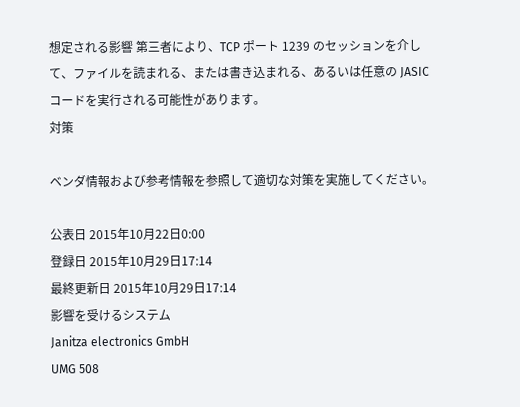想定される影響 第三者により、TCP ポート 1239 のセッションを介して、ファイルを読まれる、または書き込まれる、あるいは任意の JASIC コードを実行される可能性があります。
対策

ベンダ情報および参考情報を参照して適切な対策を実施してください。

公表日 2015年10月22日0:00
登録日 2015年10月29日17:14
最終更新日 2015年10月29日17:14
影響を受けるシステム
Janitza electronics GmbH
UMG 508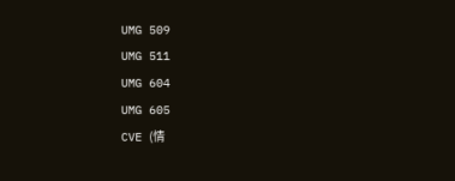UMG 509
UMG 511
UMG 604
UMG 605
CVE (情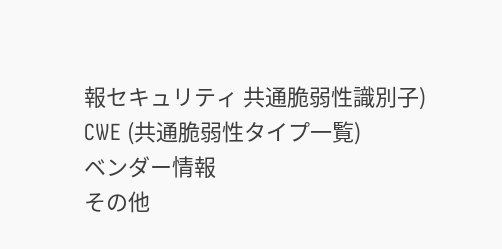報セキュリティ 共通脆弱性識別子)
CWE (共通脆弱性タイプ一覧)
ベンダー情報
その他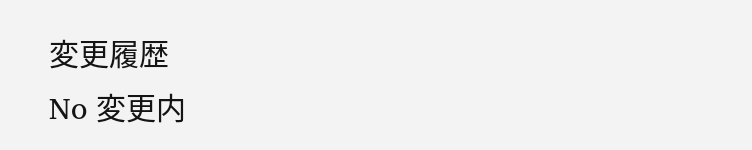変更履歴
No 変更内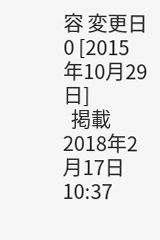容 変更日
0 [2015年10月29日]
  掲載
2018年2月17日10:37